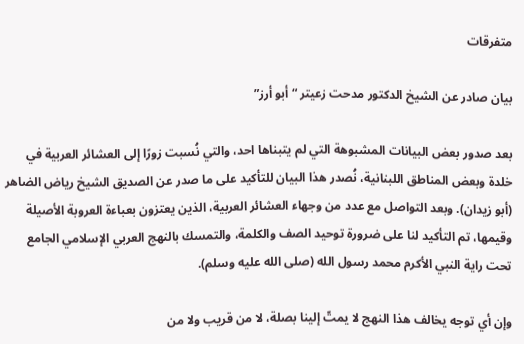متفرقات

بيان صادر عن الشيخ الدكتور مدحت زعيتر “أبو أرز”

بعد صدور بعض البيانات المشبوهة التي لم يتبناها احد، والتي نُسبت زورًا إلى العشائر العربية في خلدة وبعض المناطق اللبنانية، نُصدر هذا البيان للتأكيد على ما صدر عن الصديق الشيخ رياض الضاهر (أبو زيدان). وبعد التواصل مع عدد من وجهاء العشائر العربية، الذين يعتزون بعباءة العروبة الأصيلة وقيمها، تم التأكيد لنا على ضرورة توحيد الصف والكلمة، والتمسك بالنهج العربي الإسلامي الجامع تحت راية النبي الأكرم محمد رسول الله (صلى الله عليه وسلم).

وإن أي توجه يخالف هذا النهج لا يمتّ إلينا بصلة، لا من قريب ولا من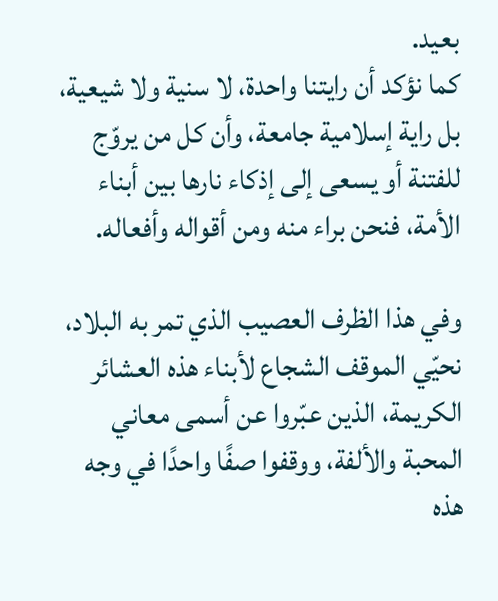بعيد.
كما نؤكد أن رايتنا واحدة، لا سنية ولا شيعية، بل راية إسلامية جامعة، وأن كل من يروّج للفتنة أو يسعى إلى إذكاء نارها بين أبناء الأمة، فنحن براء منه ومن أقواله وأفعاله.

وفي هذا الظرف العصيب الذي تمر به البلاد، نحيّي الموقف الشجاع لأبناء هذه العشائر الكريمة، الذين عبّروا عن أسمى معاني المحبة والألفة، ووقفوا صفًا واحدًا في وجه هذه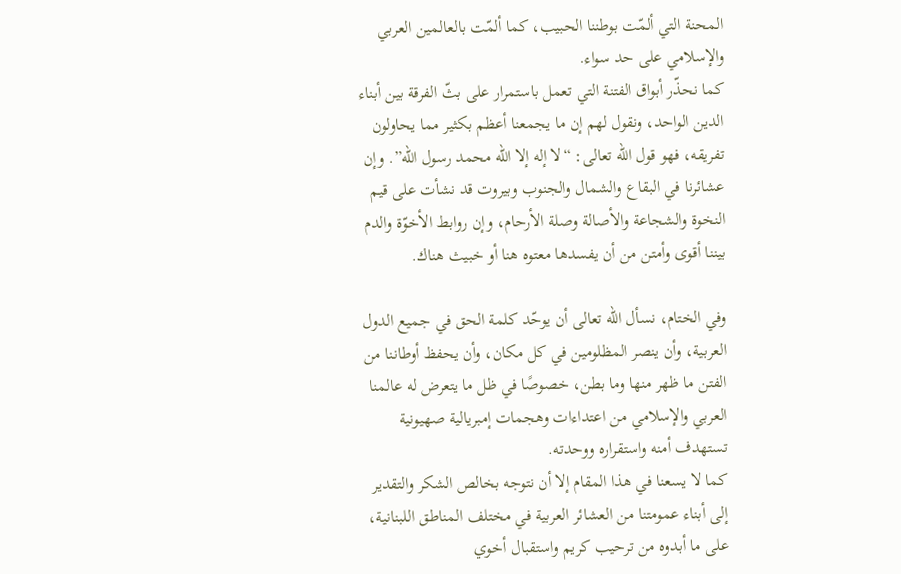المحنة التي ألمّت بوطننا الحبيب، كما ألمّت بالعالمين العربي والإسلامي على حد سواء.
كما نحذّر أبواق الفتنة التي تعمل باستمرار على بثّ الفرقة بين أبناء الدين الواحد، ونقول لهم إن ما يجمعنا أعظم بكثير مما يحاولون تفريقه، فهو قول الله تعالى: “لا إله إلا الله محمد رسول الله”. وإن عشائرنا في البقاع والشمال والجنوب وبيروت قد نشأت على قيم النخوة والشجاعة والأصالة وصلة الأرحام، وإن روابط الأخوّة والدم بيننا أقوى وأمتن من أن يفسدها معتوه هنا أو خبيث هناك.

وفي الختام، نسأل الله تعالى أن يوحّد كلمة الحق في جميع الدول العربية، وأن ينصر المظلومين في كل مكان، وأن يحفظ أوطاننا من الفتن ما ظهر منها وما بطن، خصوصًا في ظل ما يتعرض له عالمنا العربي والإسلامي من اعتداءات وهجمات إمبريالية صهيونية تستهدف أمنه واستقراره ووحدته.
كما لا يسعنا في هذا المقام إلا أن نتوجه بخالص الشكر والتقدير إلى أبناء عمومتنا من العشائر العربية في مختلف المناطق اللبنانية، على ما أبدوه من ترحيب كريم واستقبال أخوي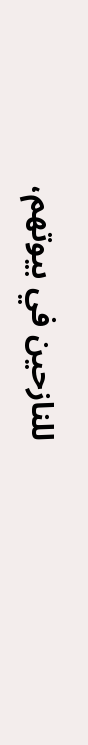للنازحين في بيوتهم،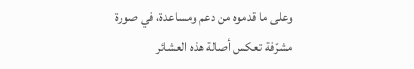وعلى ما قدموه من دعم ومساعدة، في صورة مشرّفة تعكس أصالة هذه العشائر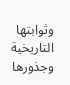وثوابتها التاريخية وجذورها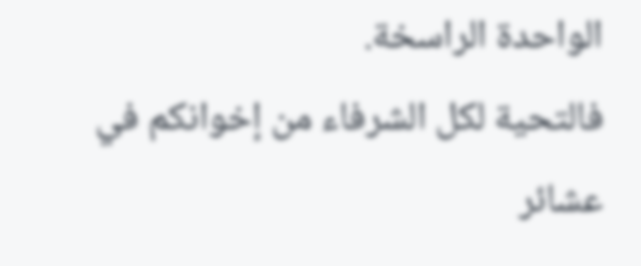الواحدة الراسخة.
فالتحية لكل الشرفاء من إخوانكم في عشائر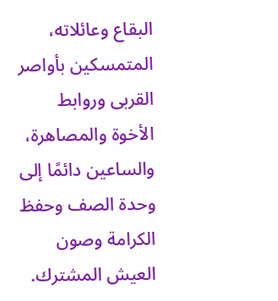البقاع وعائلاته، المتمسكين بأواصر القربى وروابط الأخوة والمصاهرة، والساعين دائمًا إلى وحدة الصف وحفظ الكرامة وصون العيش المشترك.